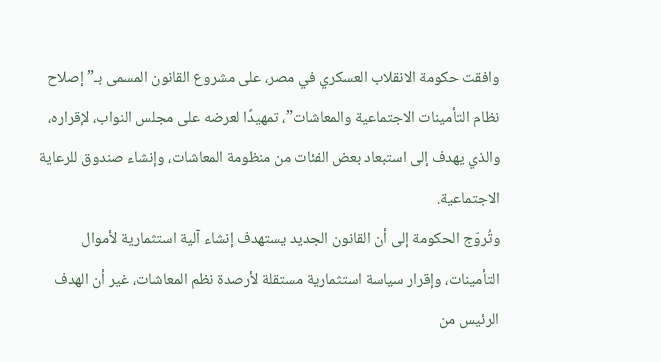وافقت حكومة الانقلاب العسكري في مصر، على مشروع القانون المسمى بـ”إصلاح نظام التأمينات الاجتماعية والمعاشات”، تمهيدًا لعرضه على مجلس النواب، لإقراره، والذي يهدف إلى استبعاد بعض الفئات من منظومة المعاشات، وإنشاء صندوق للرعاية الاجتماعية.
وتُروّج الحكومة إلى أن القانون الجديد يستهدف إنشاء آلية استثمارية لأموال التأمينات، وإقرار سياسة استثمارية مستقلة لأرصدة نظم المعاشات، غير أن الهدف الرئيس من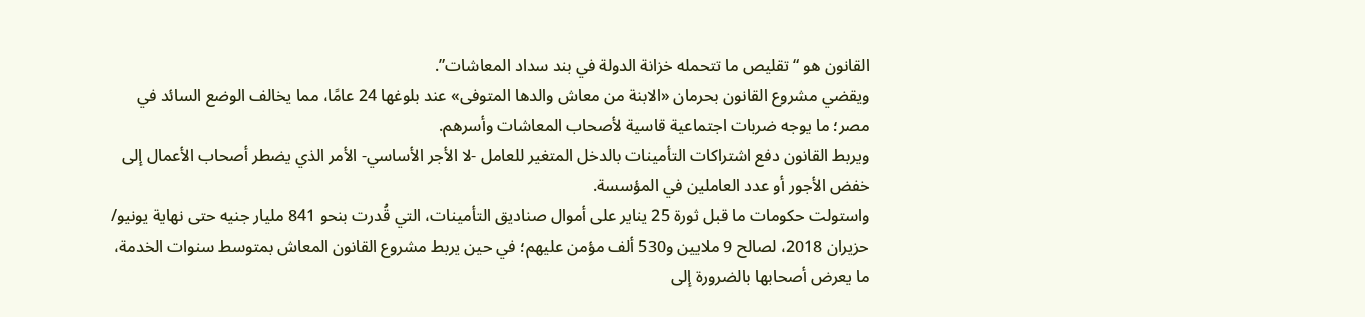القانون هو “تقليص ما تتحمله خزانة الدولة في بند سداد المعاشات”.
ويقضي مشروع القانون بحرمان «الابنة من معاش والدها المتوفى» عند بلوغها 24 عامًا، مما يخالف الوضع السائد في مصر؛ ما يوجه ضربات اجتماعية قاسية لأصحاب المعاشات وأسرهم.
ويربط القانون دفع اشتراكات التأمينات بالدخل المتغير للعامل -لا الأجر الأساسي- الأمر الذي يضطر أصحاب الأعمال إلى خفض الأجور أو عدد العاملين في المؤسسة.
واستولت حكومات ما قبل ثورة 25 يناير على أموال صناديق التأمينات، التي قُدرت بنحو 841 مليار جنيه حتى نهاية يونيو/ حزيران 2018، لصالح 9 ملايين و530 ألف مؤمن عليهم؛ في حين يربط مشروع القانون المعاش بمتوسط سنوات الخدمة، ما يعرض أصحابها بالضرورة إلى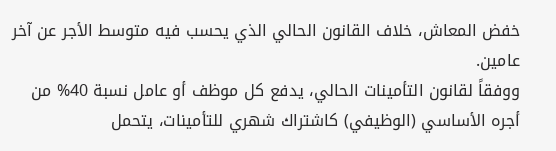خفض المعاش، خلاف القانون الحالي الذي يحسب فيه متوسط الأجر عن آخر عامين.
ووفقاً لقانون التأمينات الحالي، يدفع كل موظف أو عامل نسبة 40% من أجره الأساسي (الوظيفي) كاشتراك شهري للتأمينات، يتحمل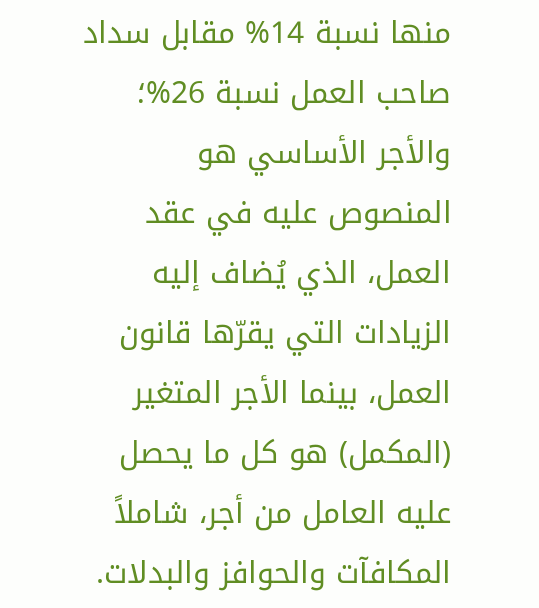منها نسبة 14% مقابل سداد صاحب العمل نسبة 26%؛ والأجر الأساسي هو المنصوص عليه في عقد العمل، الذي يُضاف إليه الزيادات التي يقرّها قانون العمل، بينما الأجر المتغير (المكمل) هو كل ما يحصل عليه العامل من أجر، شاملاً المكافآت والحوافز والبدلات.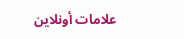علامات أونلاين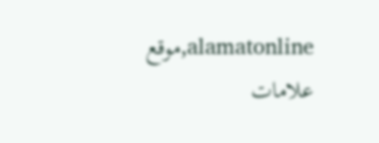alamatonline,موقع علامات